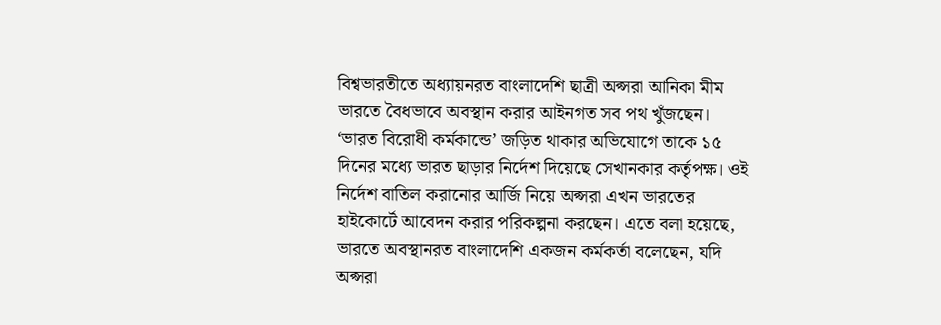বিশ্বভারতীতে অধ্যায়নরত বাংলাদেশি ছাত্রী অপ্সরা আনিকা মীম ভারতে বৈধভাবে অবস্থান করার আইনগত সব পথ খুঁজছেন। ‘ভারত বিরোধী কর্মকান্ডে’ জড়িত থাকার অভিযোগে তাকে ১৫ দিনের মধ্যে ভারত ছাড়ার নির্দেশ দিয়েছে সেখানকার কর্তৃপক্ষ। ওই নির্দেশ বাতিল করানোর আর্জি নিয়ে অপ্সরা এখন ভারতের হাইকোর্টে আবেদন করার পরিকল্পনা করছেন। এতে বলা হয়েছে, ভারতে অবস্থানরত বাংলাদেশি একজন কর্মকর্তা বলেছেন, যদি অপ্সরা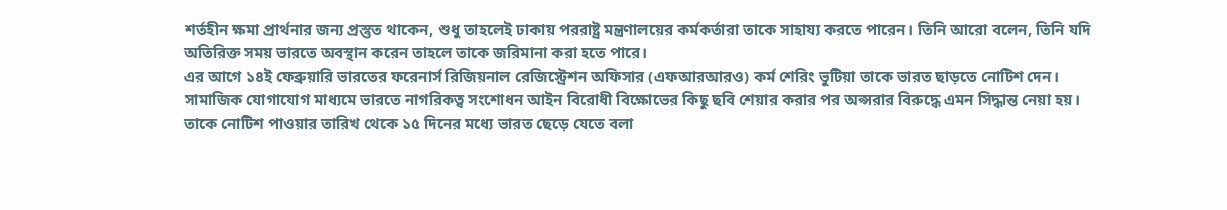শর্তহীন ক্ষমা প্রার্থনার জন্য প্রস্তুত থাকেন, শুধু তাহলেই ঢাকায় পররাষ্ট্র মন্ত্রণালয়ের কর্মকর্তারা তাকে সাহায্য করতে পারেন। তিনি আরো বলেন, তিনি যদি অতিরিক্ত সময় ভারতে অবস্থান করেন তাহলে তাকে জরিমানা করা হতে পারে।
এর আগে ১৪ই ফেব্রুয়ারি ভারতের ফরেনার্স রিজিয়নাল রেজিস্ট্রেশন অফিসার (এফআরআরও) কর্ম শেরিং ভুটিয়া তাকে ভারত ছাড়তে নোটিশ দেন। সামাজিক যোগাযোগ মাধ্যমে ভারতে নাগরিকত্ব সংশোধন আইন বিরোধী বিক্ষোভের কিছু ছবি শেয়ার করার পর অপ্সরার বিরুদ্ধে এমন সিদ্ধান্ত নেয়া হয়।
তাকে নোটিশ পাওয়ার তারিখ থেকে ১৫ দিনের মধ্যে ভারত ছেড়ে যেতে বলা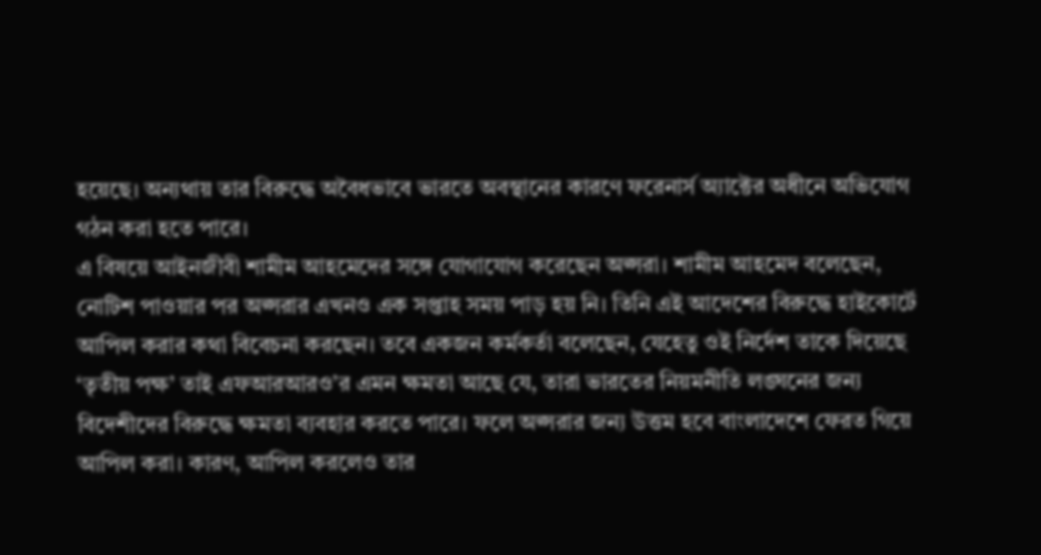হয়েছে। অন্যথায় তার বিরুদ্ধে অবৈধভাবে ভারতে অবস্থানের কারণে ফরেনার্স অ্যাক্টের অধীনে অভিযোগ গঠন করা হতে পারে।
এ বিষয়ে আইনজীবী শামীম আহমেদের সঙ্গে যোগাযোগ করেছেন অপ্সরা। শামীম আহমেদ বলেছেন, নোটিশ পাওয়ার পর অপ্সরার এখনও এক সপ্তাহ সময় পাড় হয় নি। তিনি এই আদেশের বিরুদ্ধে হাইকোর্টে আপিল করার কথা বিবেচনা করছেন। তবে একজন কর্মকর্তা বলেছেন, যেহেতু ওই নির্দেশ তাকে দিয়েছে ‘তৃতীয় পক্ষ’ তাই এফআরআরও’র এমন ক্ষমতা আছে যে, তারা ভারতের নিয়মনীতি লঙ্ঘনের জন্য বিদেশীদের বিরুদ্ধে ক্ষমতা ব্যবহার করতে পারে। ফলে অপ্সরার জন্য উত্তম হবে বাংলাদেশে ফেরত গিয়ে আপিল করা। কারণ, আপিল করলেও তার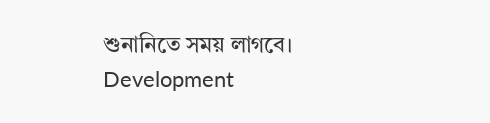শুনানিতে সময় লাগবে।
Development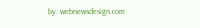by: webnewsdesign.com